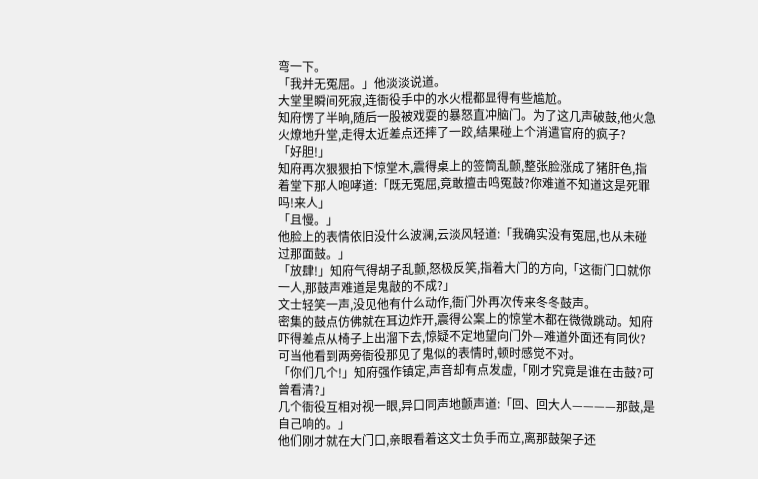弯一下。
「我并无冤屈。」他淡淡说道。
大堂里瞬间死寂,连衙役手中的水火棍都显得有些尴尬。
知府愣了半晌,随后一股被戏耍的暴怒直冲脑门。为了这几声破鼓,他火急火燎地升堂,走得太近差点还摔了一跤,结果碰上个消遣官府的疯子?
「好胆!」
知府再次狠狠拍下惊堂木,震得桌上的签筒乱颤,整张脸涨成了猪肝色,指着堂下那人咆哮道:「既无冤屈,竟敢擅击鸣冤鼓?你难道不知道这是死罪吗!来人」
「且慢。」
他脸上的表情依旧没什么波澜,云淡风轻道:「我确实没有冤屈,也从未碰过那面鼓。」
「放肆!」知府气得胡子乱颤,怒极反笑,指着大门的方向,「这衙门口就你一人,那鼓声难道是鬼敲的不成?」
文士轻笑一声,没见他有什么动作,衙门外再次传来冬冬鼓声。
密集的鼓点仿佛就在耳边炸开,震得公案上的惊堂木都在微微跳动。知府吓得差点从椅子上出溜下去,惊疑不定地望向门外—难道外面还有同伙?
可当他看到两旁衙役那见了鬼似的表情时,顿时感觉不对。
「你们几个!」知府强作镇定,声音却有点发虚,「刚才究竟是谁在击鼓?可曾看清?」
几个衙役互相对视一眼,异口同声地颤声道:「回、回大人————那鼓,是自己响的。」
他们刚才就在大门口,亲眼看着这文士负手而立,离那鼓架子还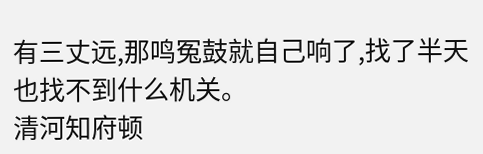有三丈远,那鸣冤鼓就自己响了,找了半天也找不到什么机关。
清河知府顿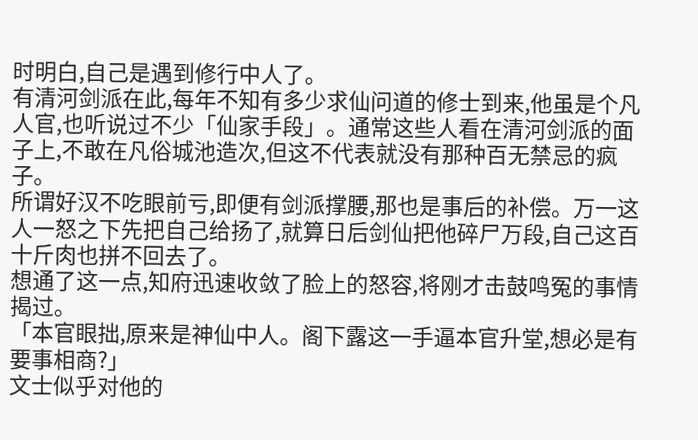时明白,自己是遇到修行中人了。
有清河剑派在此,每年不知有多少求仙问道的修士到来,他虽是个凡人官,也听说过不少「仙家手段」。通常这些人看在清河剑派的面子上,不敢在凡俗城池造次,但这不代表就没有那种百无禁忌的疯子。
所谓好汉不吃眼前亏,即便有剑派撑腰,那也是事后的补偿。万一这人一怒之下先把自己给扬了,就算日后剑仙把他碎尸万段,自己这百十斤肉也拼不回去了。
想通了这一点,知府迅速收敛了脸上的怒容,将刚才击鼓鸣冤的事情揭过。
「本官眼拙,原来是神仙中人。阁下露这一手逼本官升堂,想必是有要事相商?」
文士似乎对他的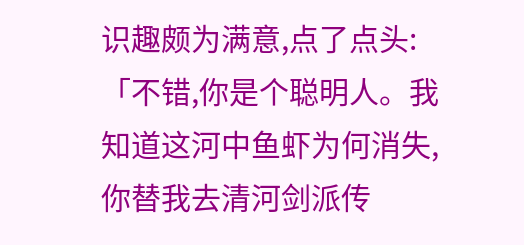识趣颇为满意,点了点头:「不错,你是个聪明人。我知道这河中鱼虾为何消失,你替我去清河剑派传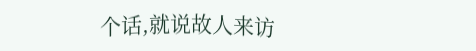个话,就说故人来访